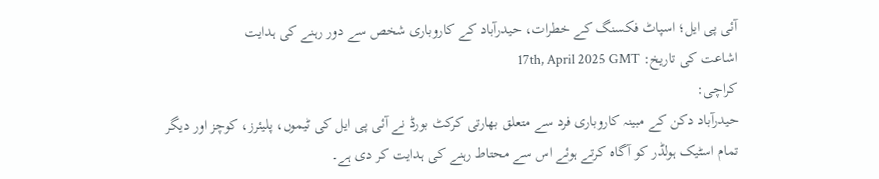آئی پی ایل؛ اسپاٹ فکسنگ کے خطرات، حیدرآباد کے کاروباری شخص سے دور رہنے کی ہدایت
اشاعت کی تاریخ: 17th, April 2025 GMT
کراچی:
حیدرآباد دکن کے مبینہ کاروباری فرد سے متعلق بھارتی کرکٹ بورڈ نے آئی پی ایل کی ٹیموں، پلیئرز، کوچز اور دیگر تمام اسٹیک ہولڈر کو آگاہ کرتے ہوئے اس سے محتاط رہنے کی ہدایت کر دی ہے۔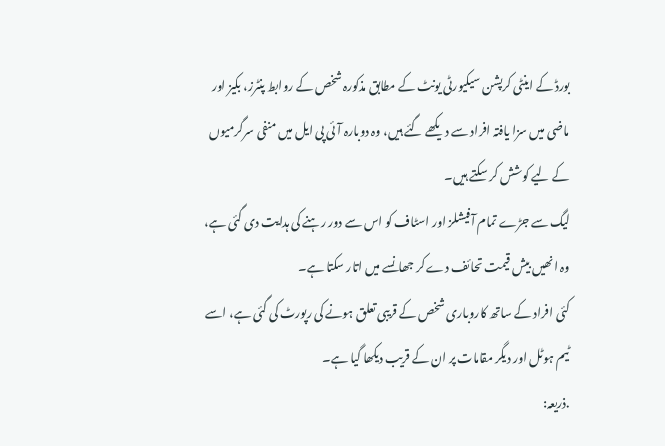بورڈ کے اینٹی کرپشن سیکیورٹی یونٹ کے مطابق مذکورہ شخص کے روابط پنٹرز، بکیز اور ماضی میں سزا یافتہ افراد سے دیکھے گئے ہیں، وہ دوبارہ آئی پی ایل میں منفی سرگرمیوں کے لیے کوشش کر سکتے ہیں۔
لیگ سے جڑے تمام آفیشلز اور اسٹاف کو اس سے دور رہنے کی ہدایت دی گئی ہے، وہ انھیں بیش قیمت تحائف دے کر جھانسے میں اتار سکتا ہے۔
کئی افراد کے ساتھ کاروباری شخص کے قریبی تعلق ہونے کی رپورٹ کی گئی ہے، اسے ٹیم ہوٹل اور دیگر مقامات پر ان کے قریب دیکھا گیا ہے۔
.ذریعہ: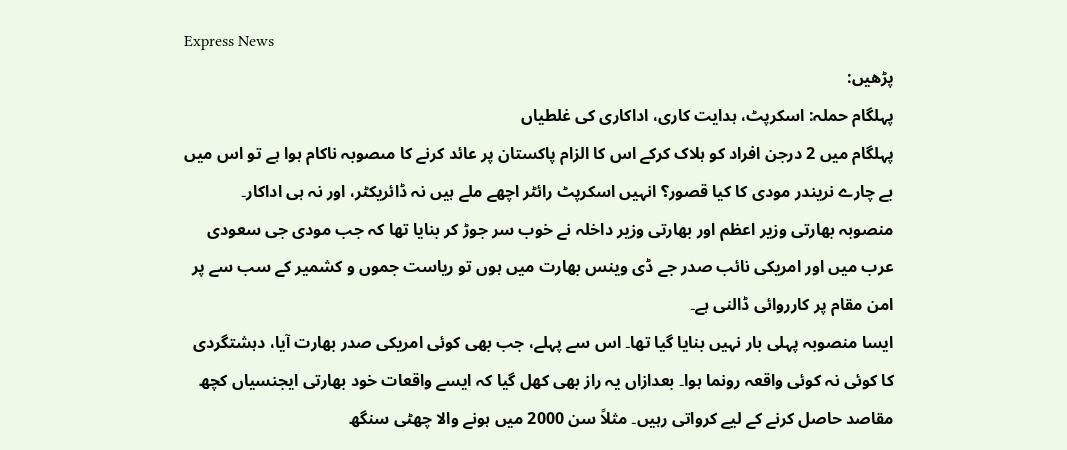Express News
پڑھیں:
پہلگام حملہ: اسکرپٹ، ہدایت کاری، اداکاری کی غلطیاں
پہلگام میں 2 درجن افراد کو ہلاک کرکے اس کا الزام پاکستان پر عائد کرنے کا مںصوبہ ناکام ہوا ہے تو اس میں بے چارے نریندر مودی کا کیا قصور؟ انہیں اسکرپٹ رائٹر اچھے ملے ہیں نہ ڈائریکٹر، اور نہ ہی اداکار۔
منصوبہ بھارتی وزیر اعظم اور بھارتی وزیر داخلہ نے خوب سر جوڑ کر بنایا تھا کہ جب مودی جی سعودی عرب میں اور امریکی نائب صدر جے ڈی وینس بھارت میں ہوں تو ریاست جموں و کشمیر کے سب سے پر امن مقام پر کارروائی ڈالنی ہے۔
ایسا منصوبہ پہلی بار نہیں بنایا گیا تھا۔ اس سے پہلے، جب بھی کوئی امریکی صدر بھارت آیا، دہشتگردی کا کوئی نہ کوئی واقعہ رونما ہوا۔ بعدازاں یہ راز بھی کھل گیا کہ ایسے واقعات خود بھارتی ایجنسیاں کچھ مقاصد حاصل کرنے کے لیے کرواتی رہیں۔ مثلاً سن 2000 میں ہونے والا چھٹی سنگھ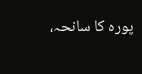پورہ کا سانحہ،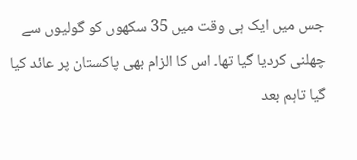جس میں ایک ہی وقت میں 35 سکھوں کو گولیوں سے چھلنی کردیا گیا تھا۔ اس کا الزام بھی پاکستان پر عائد کیا گیا تاہم بعد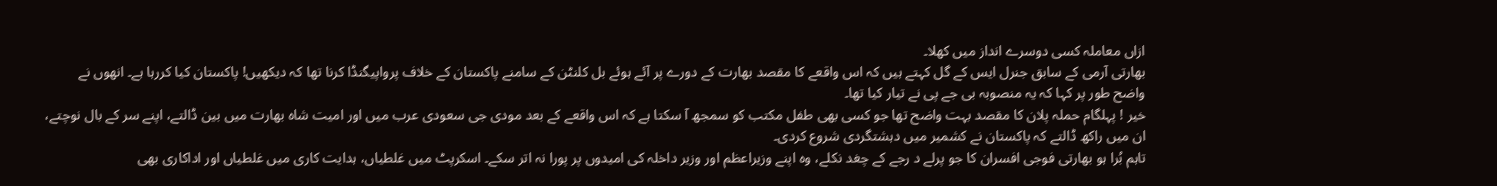ازاں معاملہ کسی دوسرے انداز میں کھلا۔
بھارتی آرمی کے سابق جنرل ایس کے گل کہتے ہیں کہ اس واقعے کا مقصد بھارت کے دورے پر آئے ہوئے بل کلنٹن کے سامنے پاکستان کے خلاف پرواپیگنڈا کرنا تھا کہ دیکھیں! پاکستان کیا کررہا ہے۔ انھوں نے واضح طور پر کہا کہ یہ منصوبہ بی جے پی نے تیار کیا تھا۔
خیر ! پہلگام حملہ پلان کا مقصد بہت واضح تھا جو کسی بھی طفل مکتب کو سمجھ آ سکتا ہے کہ اس واقعے کے بعد مودی جی سعودی عرب میں اور امیت شاہ بھارت میں بین ڈالتے، اپنے سر کے بال نوچتے، ان میں راکھ ڈالتے کہ پاکستان نے کشمیر میں دہشتگردی شروع کردی۔
تاہم بُرا ہو بھارتی فوجی افسران کا جو پرلے د رجے کے چغد نکلے، وہ اپنے وزیراعظم اور وزیر داخلہ کی امیدوں پر پورا نہ اتر سکے۔ اسکرپٹ میں غلطیاں، ہدایت کاری میں غلطیاں اور اداکاری بھی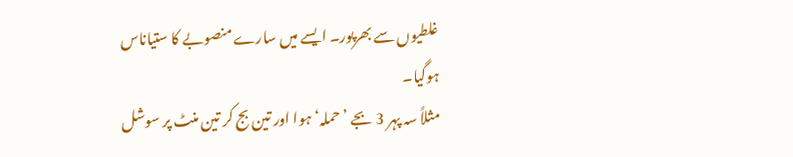غلطیوں سے بھرپور۔ ایسے میں سارے منصوبے کا ستیاناس ہوگیا۔
مثلاً سہ پہر 3 بجے ’حملہ‘ ہوا اور تین بج کر تین منٹ پر سوشل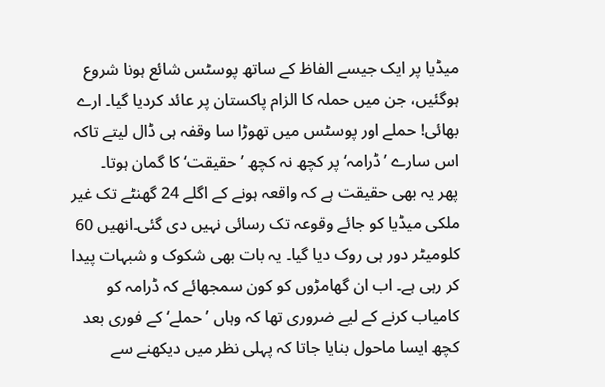میڈیا پر ایک جیسے الفاظ کے ساتھ پوسٹس شائع ہونا شروع ہوگئیں، جن میں حملہ کا الزام پاکستان پر عائد کردیا گیا۔ ارے بھائی! حملے اور پوسٹس میں تھوڑا سا وقفہ ہی ڈال لیتے تاکہ اس سارے ’ڈرامہ‘ پر کچھ نہ کچھ ’ حقیقت‘ کا گمان ہوتا۔
پھر یہ بھی حقیقت ہے کہ واقعہ ہونے کے اگلے 24 گھنٹے تک غیر ملکی میڈیا کو جائے وقوعہ تک رسائی نہیں دی گئی۔انھیں 60 کلومیٹر دور ہی روک دیا گیا۔ یہ بات بھی شکوک و شبہات پیدا کر رہی ہے۔ اب ان گھامڑوں کو کون سمجھائے کہ ڈرامہ کو کامیاب کرنے کے لیے ضروری تھا کہ وہاں ’حملے‘ کے فوری بعد کچھ ایسا ماحول بنایا جاتا کہ پہلی نظر میں دیکھنے سے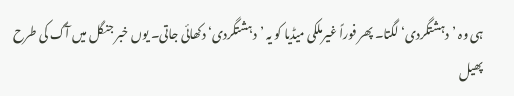ہی وہ ’دہشتگردی‘ لگتا۔ پھر فوراً غیرملکی میڈیا کو یہ ’دہشتگردی‘ دکھائی جاتی۔ یوں خبر جنگل میں آگ کی طرح پھیل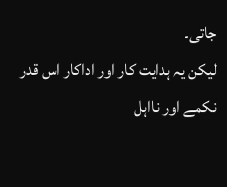جاتی۔
لیکن یہ ہدایت کار اور اداکار اس قدر نکمے اور نااہل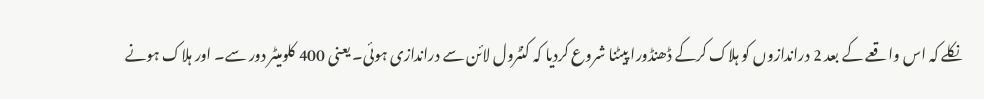نکلے کہ اس واقعے کے بعد 2 دراندازوں کو ہلاک کرکے ڈھنڈورا پیٹنا شروع کردیا کہ کنٹرول لائن سے دراندازی ہوئی۔ یعنی 400 کلومیٹر دور سے۔ اور ہلاک ہونے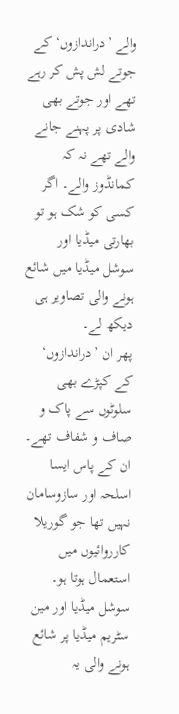والے ’دراندازوں‘ کے جوتے لش پش کر رہے تھے اور جوتے بھی شادی پر پہنے جانے والے تھے نہ کہ کمانڈوز والے۔ اگر کسی کو شک ہو تو بھارتی میڈیا اور سوشل میڈیا میں شائع ہونے والی تصاویر ہی دیکھ لے۔
پھر ان ’دراندازوں‘ کے کپڑے بھی سلوٹوں سے پاک و صاف و شفاف تھے۔ ان کے پاس ایسا اسلحہ اور سازوسامان نہیں تھا جو گوریلا کارروائیوں میں استعمال ہوتا ہو۔
سوشل میڈیا اور مین سٹریم میڈیا پر شائع ہونے والی یہ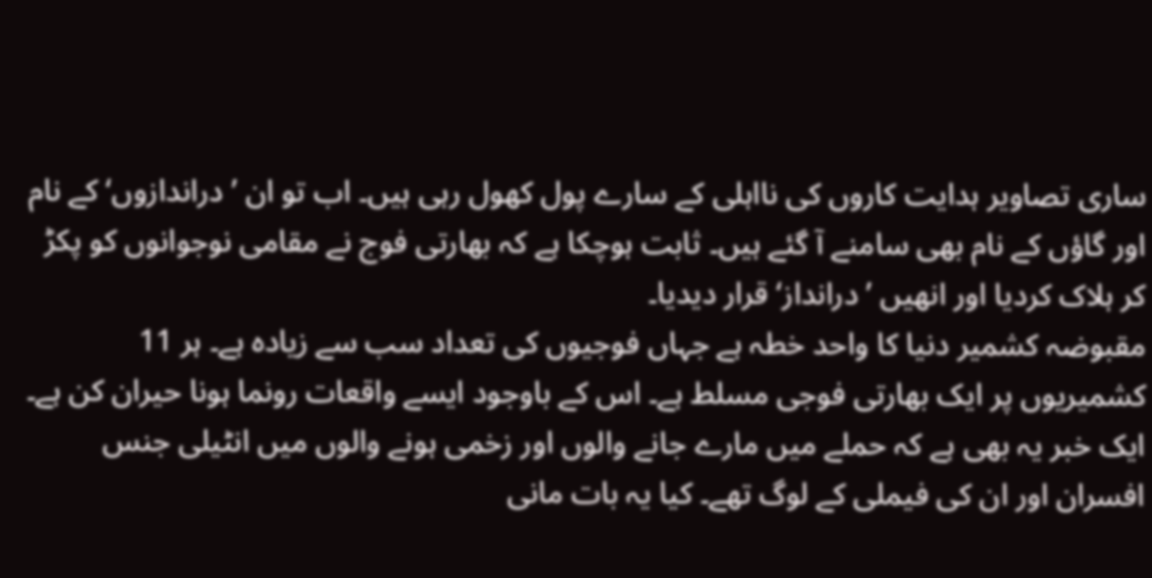ساری تصاویر ہدایت کاروں کی نااہلی کے سارے پول کھول رہی ہیں۔ اب تو ان ’دراندازوں‘ کے نام اور گاؤں کے نام بھی سامنے آ گئے ہیں۔ ثابت ہوچکا ہے کہ بھارتی فوج نے مقامی نوجوانوں کو پکڑ کر ہلاک کردیا اور انھیں ’درانداز‘ قرار دیدیا۔
مقبوضہ کشمیر دنیا کا واحد خطہ ہے جہاں فوجیوں کی تعداد سب سے زیادہ ہے۔ ہر 11 کشمیریوں پر ایک بھارتی فوجی مسلط ہے۔ اس کے باوجود ایسے واقعات رونما ہونا حیران کن ہے۔ ایک خبر یہ بھی ہے کہ حملے میں مارے جانے والوں اور زخمی ہونے والوں میں انٹیلی جنس افسران اور ان کی فیملی کے لوگ تھے۔ کیا یہ بات مانی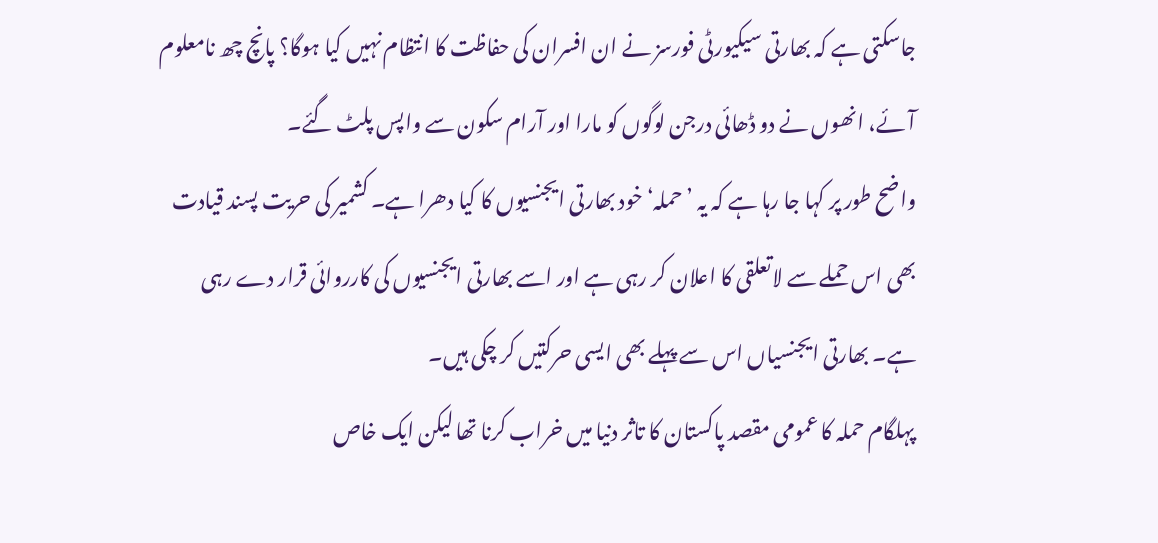جاسکتی ہے کہ بھارتی سیکیورٹی فورسز نے ان افسران کی حفاظت کا انتظام نہیں کیا ہوگا؟ پانچ چھ نامعلوم آئے، انھوں نے دو ڈھائی درجن لوگوں کو مارا اور آرام سکون سے واپس پلٹ گئے۔
واضح طور پر کہا جا رہا ہے کہ یہ ’حملہ‘ خود بھارتی ایجنسیوں کا کیا دھرا ہے۔ کشمیر کی حریت پسند قیادت بھی اس حملے سے لاتعلقی کا اعلان کر رہی ہے اور اسے بھارتی ایجنسیوں کی کارروائی قرار دے رہی ہے۔ بھارتی ایجنسیاں اس سے پہلے بھی ایسی حرکتیں کر چکی ہیں۔
پہلگام حملہ کا عمومی مقصد پاکستان کا تاثر دنیا میں خراب کرنا تھا لیکن ایک خاص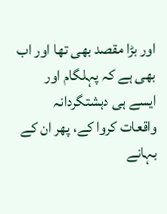اور بڑا مقصد بھی تھا اور اب بھی ہے کہ پہلگام اور ایسے ہی دہشتگردانہ واقعات کروا کے، پھر ان کے بہانے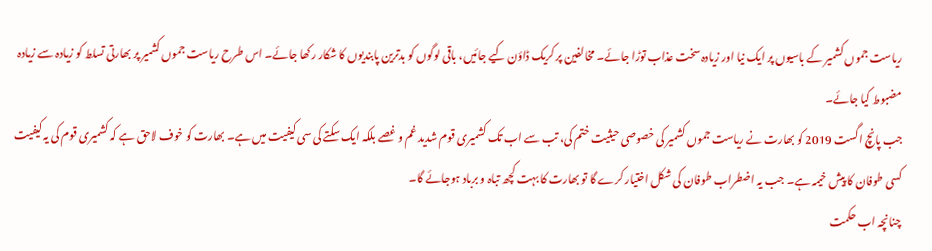ریاست جموں کشمیر کے باسیوں پر ایک نیا اور زیادہ سخت عذاب توڑا جائے۔ مخالفین پر کریک ڈاؤن کیے جائیں، باقی لوگوں کو بدترین پابندیوں کا شکار رکھا جائے۔ اس طرح ریاست جموں کشمیر پر بھارتی تسلط کو زیادہ سے زیادہ مضبوط کیا جائے۔
جب پانچ اگست 2019 کو بھارت نے ریاست جموں کشمیر کی خصوصی حیثیت ختم کی، تب سے اب تک کشمیری قوم شدید غم و غصے بلکہ ایک سکتے کی سی کیفیت میں ہے۔ بھارت کو خوف لاحق ہے کہ کشمیری قوم کی یہ کیفیت کسی طوفان کا پیش خیمہ ہے۔ جب یہ اضطراب طوفان کی شکل اختیار کرے گا تو بھارت کا بہت کچھ تباہ و برباد ہوجائے گا۔
چنانچہ اب حکمت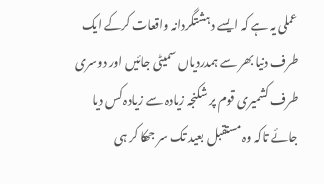عملی یہ ہے کہ ایسے دہشتگردانہ واقعات کرکے ایک طرف دنیا بھر سے ہمدردیاں سمیٹی جائیں اور دوسری طرف کشمیری قوم پر شکنجہ زیادہ سے زیادہ کس دیا جائے تاکہ وہ مستقبل بعید تک سر جھکا کر ہی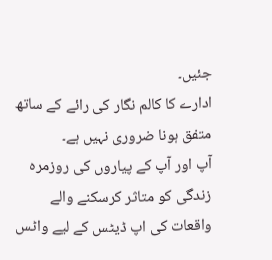جئیں۔
ادارے کا کالم نگار کی رائے کے ساتھ متفق ہونا ضروری نہیں ہے۔
آپ اور آپ کے پیاروں کی روزمرہ زندگی کو متاثر کرسکنے والے واقعات کی اپ ڈیٹس کے لیے واٹس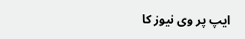ایپ پر وی نیوز کا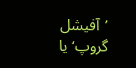’آفیشل گروپ‘ یا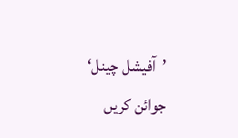’آفیشل چینل‘ جوائن کریں